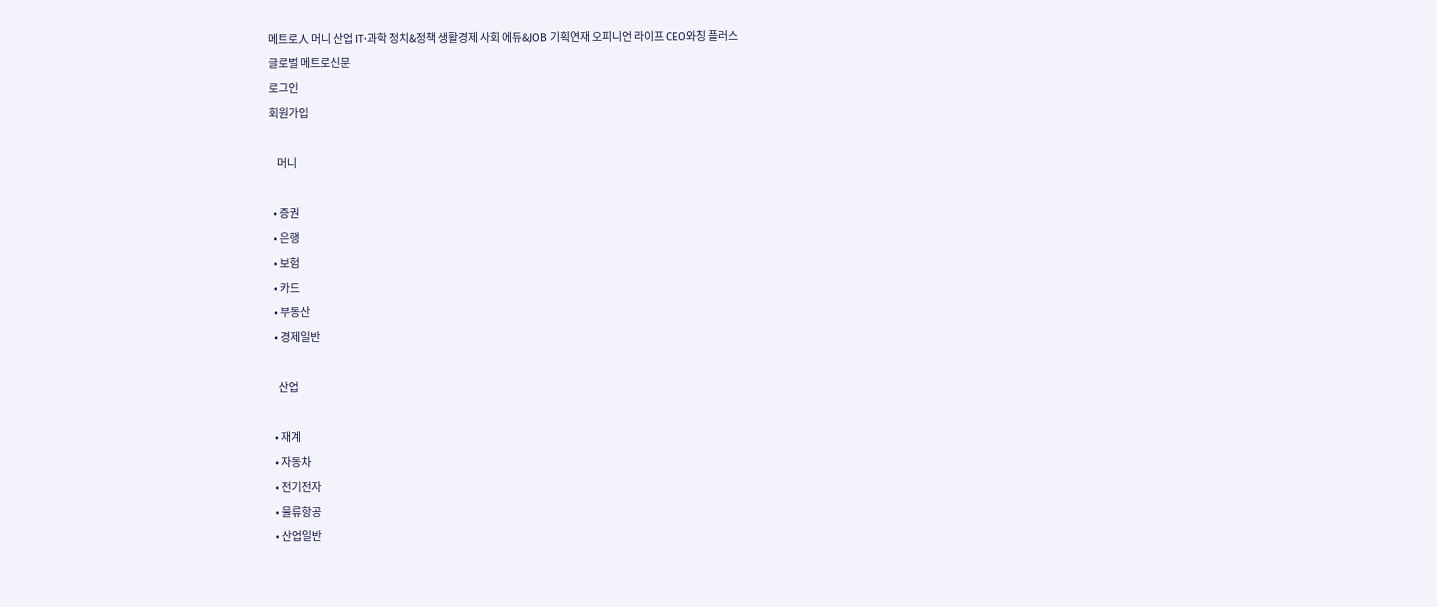메트로人 머니 산업 IT·과학 정치&정책 생활경제 사회 에듀&JOB 기획연재 오피니언 라이프 CEO와칭 플러스
글로벌 메트로신문
로그인
회원가입

    머니

  • 증권
  • 은행
  • 보험
  • 카드
  • 부동산
  • 경제일반

    산업

  • 재계
  • 자동차
  • 전기전자
  • 물류항공
  • 산업일반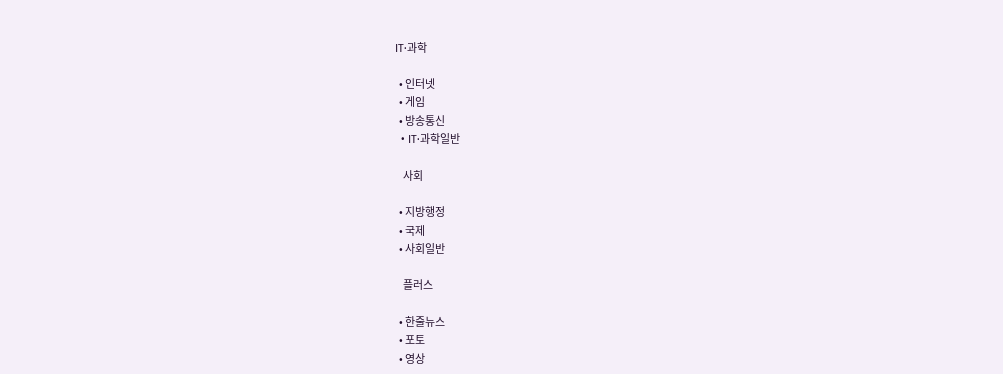IT·과학

  • 인터넷
  • 게임
  • 방송통신
  • IT·과학일반

    사회

  • 지방행정
  • 국제
  • 사회일반

    플러스

  • 한줄뉴스
  • 포토
  • 영상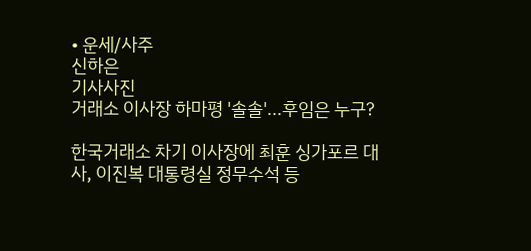• 운세/사주
신하은
기사사진
거래소 이사장 하마평 '솔솔'...후임은 누구?

한국거래소 차기 이사장에 최훈 싱가포르 대사, 이진복 대통령실 정무수석 등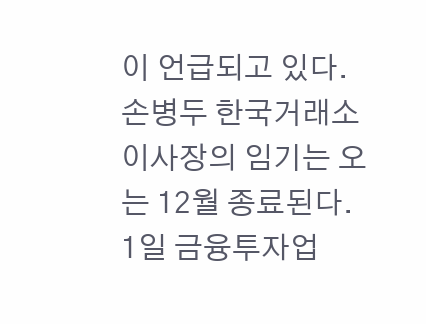이 언급되고 있다. 손병두 한국거래소 이사장의 임기는 오는 12월 종료된다. 1일 금융투자업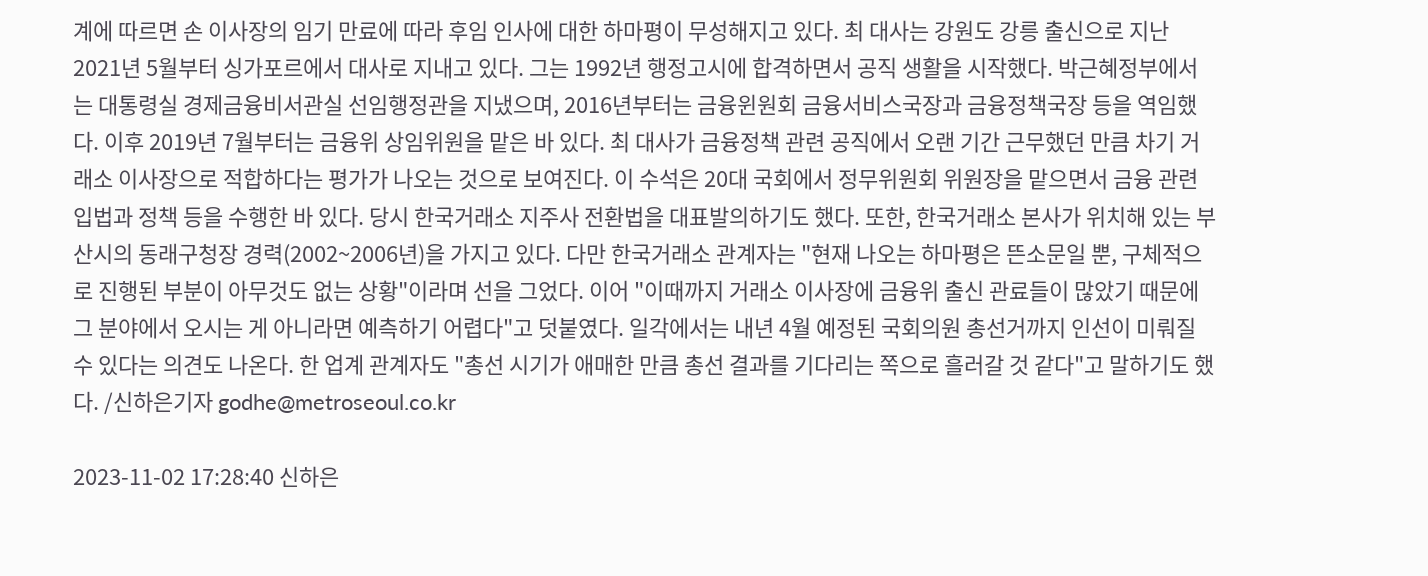계에 따르면 손 이사장의 임기 만료에 따라 후임 인사에 대한 하마평이 무성해지고 있다. 최 대사는 강원도 강릉 출신으로 지난 2021년 5월부터 싱가포르에서 대사로 지내고 있다. 그는 1992년 행정고시에 합격하면서 공직 생활을 시작했다. 박근혜정부에서는 대통령실 경제금융비서관실 선임행정관을 지냈으며, 2016년부터는 금융윈원회 금융서비스국장과 금융정책국장 등을 역임했다. 이후 2019년 7월부터는 금융위 상임위원을 맡은 바 있다. 최 대사가 금융정책 관련 공직에서 오랜 기간 근무했던 만큼 차기 거래소 이사장으로 적합하다는 평가가 나오는 것으로 보여진다. 이 수석은 20대 국회에서 정무위원회 위원장을 맡으면서 금융 관련 입법과 정책 등을 수행한 바 있다. 당시 한국거래소 지주사 전환법을 대표발의하기도 했다. 또한, 한국거래소 본사가 위치해 있는 부산시의 동래구청장 경력(2002~2006년)을 가지고 있다. 다만 한국거래소 관계자는 "현재 나오는 하마평은 뜬소문일 뿐, 구체적으로 진행된 부분이 아무것도 없는 상황"이라며 선을 그었다. 이어 "이때까지 거래소 이사장에 금융위 출신 관료들이 많았기 때문에 그 분야에서 오시는 게 아니라면 예측하기 어렵다"고 덧붙였다. 일각에서는 내년 4월 예정된 국회의원 총선거까지 인선이 미뤄질 수 있다는 의견도 나온다. 한 업계 관계자도 "총선 시기가 애매한 만큼 총선 결과를 기다리는 쪽으로 흘러갈 것 같다"고 말하기도 했다. /신하은기자 godhe@metroseoul.co.kr

2023-11-02 17:28:40 신하은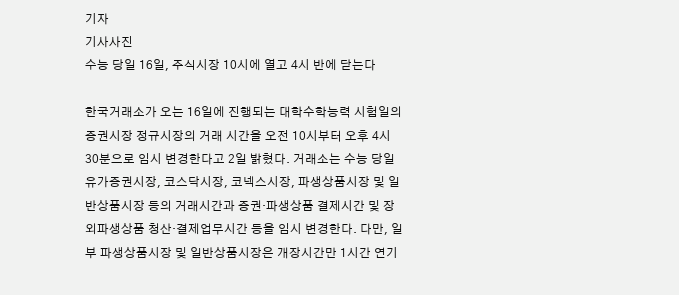기자
기사사진
수능 당일 16일, 주식시장 10시에 열고 4시 반에 닫는다

한국거래소가 오는 16일에 진행되는 대학수학능력 시험일의 증권시장 정규시장의 거래 시간을 오전 10시부터 오후 4시 30분으로 임시 변경한다고 2일 밝혔다. 거래소는 수능 당일 유가증권시장, 코스닥시장, 코넥스시장, 파생상품시장 및 일반상품시장 등의 거래시간과 증권·파생상품 결제시간 및 장외파생상품 청산·결제업무시간 등을 임시 변경한다. 다만, 일부 파생상품시장 및 일반상품시장은 개장시간만 1시간 연기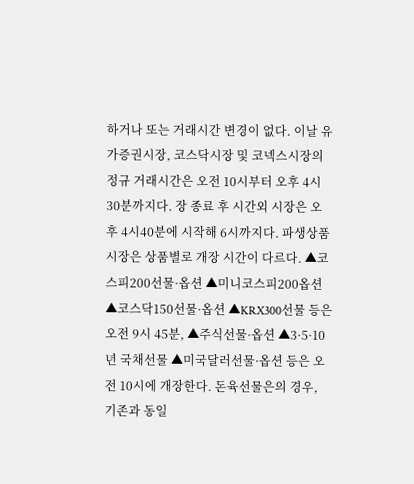하거나 또는 거래시간 변경이 없다. 이날 유가증권시장, 코스닥시장 및 코넥스시장의 정규 거래시간은 오전 10시부터 오후 4시30분까지다. 장 종료 후 시간외 시장은 오후 4시40분에 시작해 6시까지다. 파생상품시장은 상품별로 개장 시간이 다르다. ▲코스피200선물·옵션 ▲미니코스피200옵션 ▲코스닥150선물·옵션 ▲KRX300선물 등은 오전 9시 45분, ▲주식선물·옵션 ▲3·5·10년 국채선물 ▲미국달러선물·옵션 등은 오전 10시에 개장한다. 돈육선물은의 경우, 기존과 동일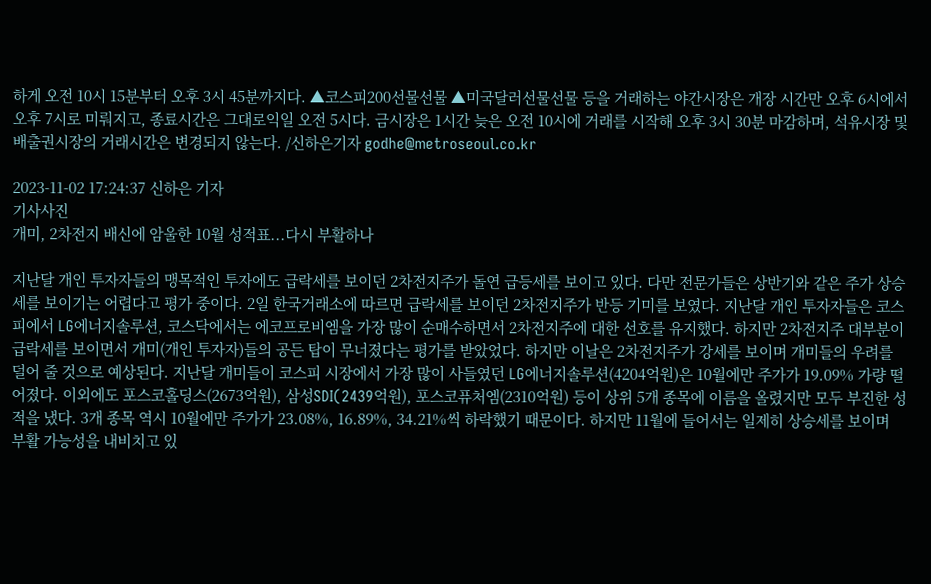하게 오전 10시 15분부터 오후 3시 45분까지다. ▲코스피200선물선물 ▲미국달러선물선물 등을 거래하는 야간시장은 개장 시간만 오후 6시에서 오후 7시로 미뤄지고, 종료시간은 그대로익일 오전 5시다. 금시장은 1시간 늦은 오전 10시에 거래를 시작해 오후 3시 30분 마감하며, 석유시장 및 배출권시장의 거래시간은 변경되지 않는다. /신하은기자 godhe@metroseoul.co.kr

2023-11-02 17:24:37 신하은 기자
기사사진
개미, 2차전지 배신에 암울한 10월 성적표...다시 부활하나

지난달 개인 투자자들의 맹목적인 투자에도 급락세를 보이던 2차전지주가 돌연 급등세를 보이고 있다. 다만 전문가들은 상반기와 같은 주가 상승세를 보이기는 어렵다고 평가 중이다. 2일 한국거래소에 따르면 급락세를 보이던 2차전지주가 반등 기미를 보였다. 지난달 개인 투자자들은 코스피에서 LG에너지솔루션, 코스닥에서는 에코프로비엠을 가장 많이 순매수하면서 2차전지주에 대한 선호를 유지했다. 하지만 2차전지주 대부분이 급락세를 보이면서 개미(개인 투자자)들의 공든 탑이 무너졌다는 평가를 받았었다. 하지만 이날은 2차전지주가 강세를 보이며 개미들의 우려를 덜어 줄 것으로 예상된다. 지난달 개미들이 코스피 시장에서 가장 많이 사들였던 LG에너지솔루션(4204억원)은 10월에만 주가가 19.09% 가량 떨어졌다. 이외에도 포스코홀딩스(2673억원), 삼성SDI(2439억원), 포스코퓨처엠(2310억원) 등이 상위 5개 종목에 이름을 올렸지만 모두 부진한 성적을 냈다. 3개 종목 역시 10월에만 주가가 23.08%, 16.89%, 34.21%씩 하락했기 때문이다. 하지만 11월에 들어서는 일제히 상승세를 보이며 부활 가능성을 내비치고 있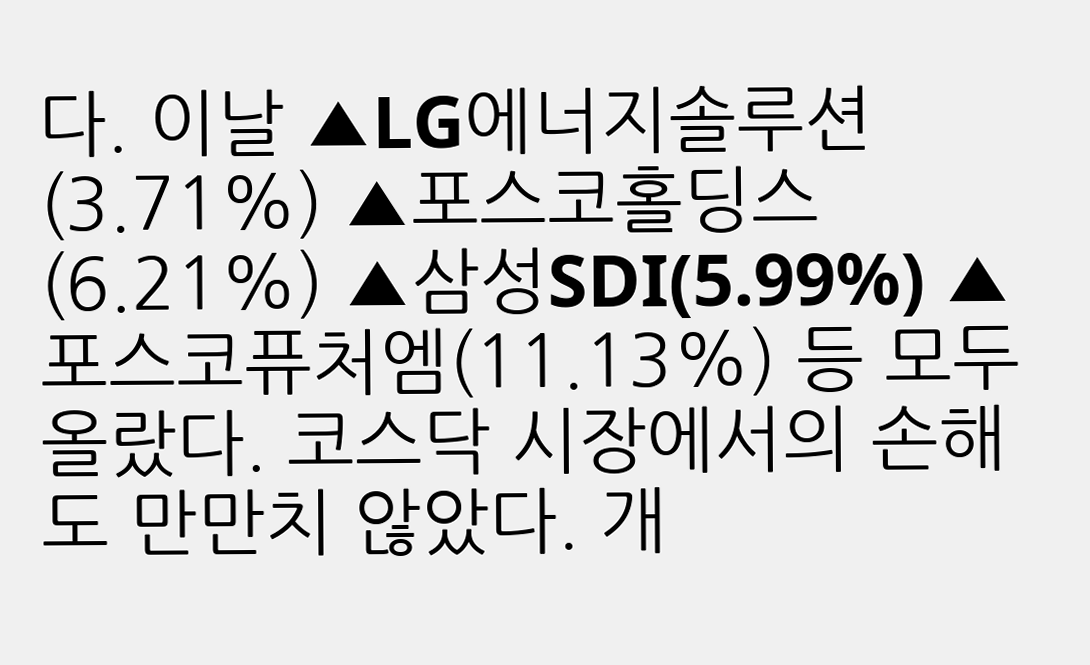다. 이날 ▲LG에너지솔루션(3.71%) ▲포스코홀딩스(6.21%) ▲삼성SDI(5.99%) ▲포스코퓨처엠(11.13%) 등 모두 올랐다. 코스닥 시장에서의 손해도 만만치 않았다. 개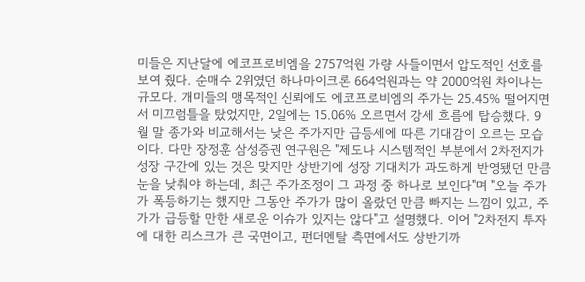미들은 지난달에 에코프로비엠을 2757억원 가량 사들이면서 압도적인 선호를 보여 줬다. 순매수 2위였던 하나마이크론 664억원과는 약 2000억원 차이나는 규모다. 개미들의 맹목적인 신뢰에도 에코프로비엠의 주가는 25.45% 떨어지면서 미끄럼틀을 탔었지만, 2일에는 15.06% 오르면서 강세 흐름에 탑승했다. 9월 말 종가와 비교해서는 낮은 주가지만 급등세에 따른 기대감이 오르는 모습이다. 다만 장정훈 삼성증권 연구원은 "제도나 시스템적인 부분에서 2차전지가 성장 구간에 있는 것은 맞지만 상반기에 성장 기대치가 과도하게 반영됐던 만큼 눈을 낮춰야 하는데, 최근 주가조정이 그 과정 중 하나로 보인다"며 "오늘 주가가 폭등하기는 했지만 그동안 주가가 많이 올랐던 만큼 빠지는 느낌이 있고, 주가가 급등할 만한 새로운 이슈가 있지는 않다"고 설명했다. 이어 "2차전지 투자에 대한 리스크가 큰 국면이고, 펀더멘탈 측면에서도 상반기까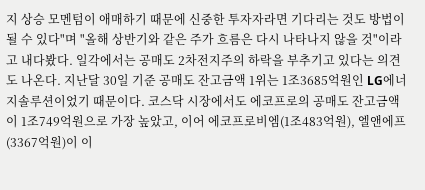지 상승 모멘텀이 애매하기 때문에 신중한 투자자라면 기다리는 것도 방법이 될 수 있다"며 "올해 상반기와 같은 주가 흐름은 다시 나타나지 않을 것"이라고 내다봤다. 일각에서는 공매도 2차전지주의 하락을 부추기고 있다는 의견도 나온다. 지난달 30일 기준 공매도 잔고금액 1위는 1조3685억원인 LG에너지솔루션이었기 때문이다. 코스닥 시장에서도 에코프로의 공매도 잔고금액이 1조749억원으로 가장 높았고, 이어 에코프로비엠(1조483억원), 엘앤에프(3367억원)이 이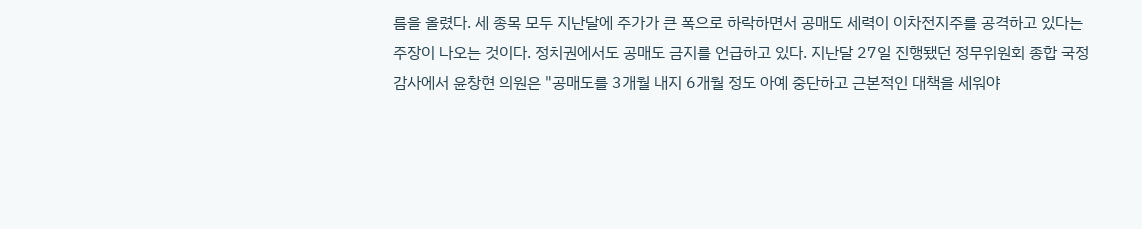름을 올렸다. 세 종목 모두 지난달에 주가가 큰 폭으로 하락하면서 공매도 세력이 이차전지주를 공격하고 있다는 주장이 나오는 것이다. 정치권에서도 공매도 금지를 언급하고 있다. 지난달 27일 진행됐던 정무위원회 종합 국정감사에서 윤창현 의원은 "공매도를 3개월 내지 6개월 정도 아예 중단하고 근본적인 대책을 세워야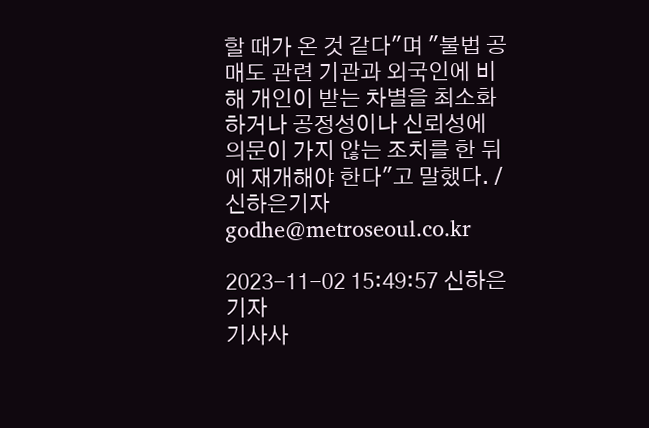할 때가 온 것 같다"며 "불법 공매도 관련 기관과 외국인에 비해 개인이 받는 차별을 최소화하거나 공정성이나 신뢰성에 의문이 가지 않는 조치를 한 뒤에 재개해야 한다"고 말했다. /신하은기자 godhe@metroseoul.co.kr

2023-11-02 15:49:57 신하은 기자
기사사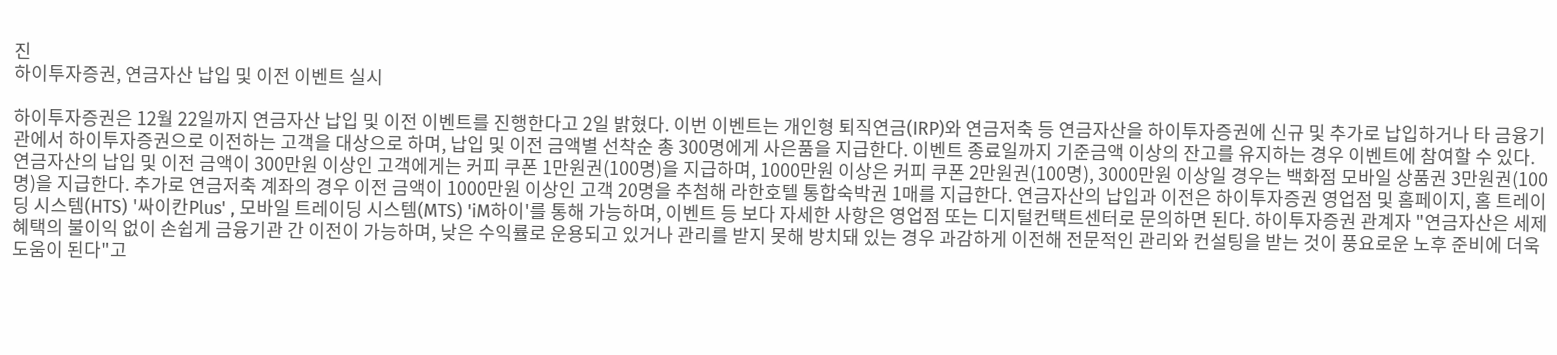진
하이투자증권, 연금자산 납입 및 이전 이벤트 실시

하이투자증권은 12월 22일까지 연금자산 납입 및 이전 이벤트를 진행한다고 2일 밝혔다. 이번 이벤트는 개인형 퇴직연금(IRP)와 연금저축 등 연금자산을 하이투자증권에 신규 및 추가로 납입하거나 타 금융기관에서 하이투자증권으로 이전하는 고객을 대상으로 하며, 납입 및 이전 금액별 선착순 총 300명에게 사은품을 지급한다. 이벤트 종료일까지 기준금액 이상의 잔고를 유지하는 경우 이벤트에 참여할 수 있다. 연금자산의 납입 및 이전 금액이 300만원 이상인 고객에게는 커피 쿠폰 1만원권(100명)을 지급하며, 1000만원 이상은 커피 쿠폰 2만원권(100명), 3000만원 이상일 경우는 백화점 모바일 상품권 3만원권(100명)을 지급한다. 추가로 연금저축 계좌의 경우 이전 금액이 1000만원 이상인 고객 20명을 추첨해 라한호텔 통합숙박권 1매를 지급한다. 연금자산의 납입과 이전은 하이투자증권 영업점 및 홈페이지, 홈 트레이딩 시스템(HTS) '싸이칸Plus' , 모바일 트레이딩 시스템(MTS) 'iM하이'를 통해 가능하며, 이벤트 등 보다 자세한 사항은 영업점 또는 디지털컨택트센터로 문의하면 된다. 하이투자증권 관계자 "연금자산은 세제 혜택의 불이익 없이 손쉽게 금융기관 간 이전이 가능하며, 낮은 수익률로 운용되고 있거나 관리를 받지 못해 방치돼 있는 경우 과감하게 이전해 전문적인 관리와 컨설팅을 받는 것이 풍요로운 노후 준비에 더욱 도움이 된다"고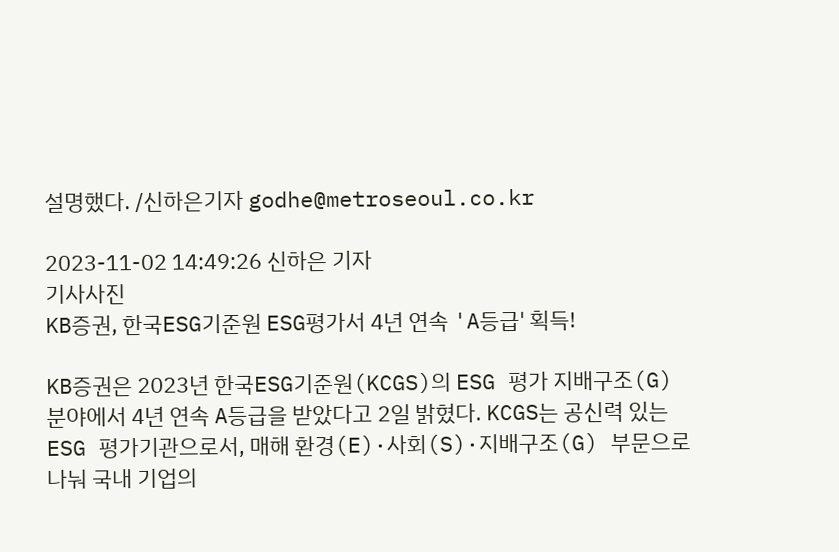설명했다. /신하은기자 godhe@metroseoul.co.kr

2023-11-02 14:49:26 신하은 기자
기사사진
KB증권, 한국ESG기준원 ESG평가서 4년 연속 'A등급' 획득!

KB증권은 2023년 한국ESG기준원(KCGS)의 ESG 평가 지배구조(G) 분야에서 4년 연속 A등급을 받았다고 2일 밝혔다. KCGS는 공신력 있는 ESG 평가기관으로서, 매해 환경(E)·사회(S)·지배구조(G) 부문으로 나눠 국내 기업의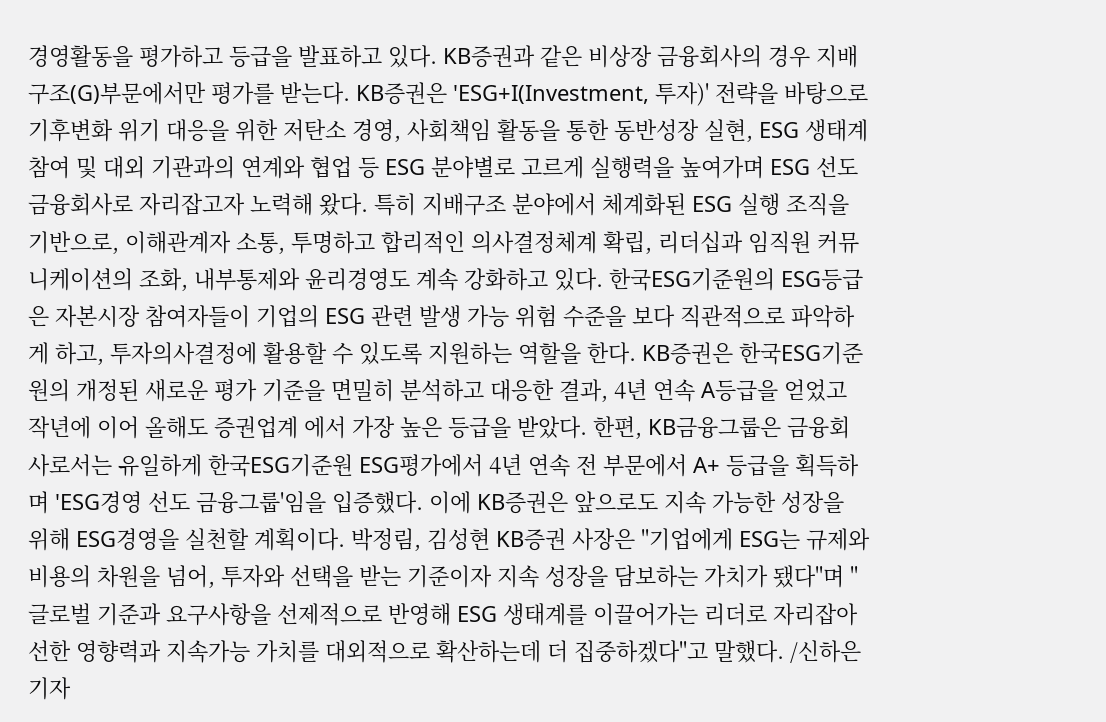경영활동을 평가하고 등급을 발표하고 있다. KB증권과 같은 비상장 금융회사의 경우 지배구조(G)부문에서만 평가를 받는다. KB증권은 'ESG+I(Investment, 투자)' 전략을 바탕으로 기후변화 위기 대응을 위한 저탄소 경영, 사회책임 활동을 통한 동반성장 실현, ESG 생태계 참여 및 대외 기관과의 연계와 협업 등 ESG 분야별로 고르게 실행력을 높여가며 ESG 선도 금융회사로 자리잡고자 노력해 왔다. 특히 지배구조 분야에서 체계화된 ESG 실행 조직을 기반으로, 이해관계자 소통, 투명하고 합리적인 의사결정체계 확립, 리더십과 임직원 커뮤니케이션의 조화, 내부통제와 윤리경영도 계속 강화하고 있다. 한국ESG기준원의 ESG등급은 자본시장 참여자들이 기업의 ESG 관련 발생 가능 위험 수준을 보다 직관적으로 파악하게 하고, 투자의사결정에 활용할 수 있도록 지원하는 역할을 한다. KB증권은 한국ESG기준원의 개정된 새로운 평가 기준을 면밀히 분석하고 대응한 결과, 4년 연속 A등급을 얻었고 작년에 이어 올해도 증권업계 에서 가장 높은 등급을 받았다. 한편, KB금융그룹은 금융회사로서는 유일하게 한국ESG기준원 ESG평가에서 4년 연속 전 부문에서 A+ 등급을 획득하며 'ESG경영 선도 금융그룹'임을 입증했다. 이에 KB증권은 앞으로도 지속 가능한 성장을 위해 ESG경영을 실천할 계획이다. 박정림, 김성현 KB증권 사장은 "기업에게 ESG는 규제와 비용의 차원을 넘어, 투자와 선택을 받는 기준이자 지속 성장을 담보하는 가치가 됐다"며 "글로벌 기준과 요구사항을 선제적으로 반영해 ESG 생태계를 이끌어가는 리더로 자리잡아 선한 영향력과 지속가능 가치를 대외적으로 확산하는데 더 집중하겠다"고 말했다. /신하은기자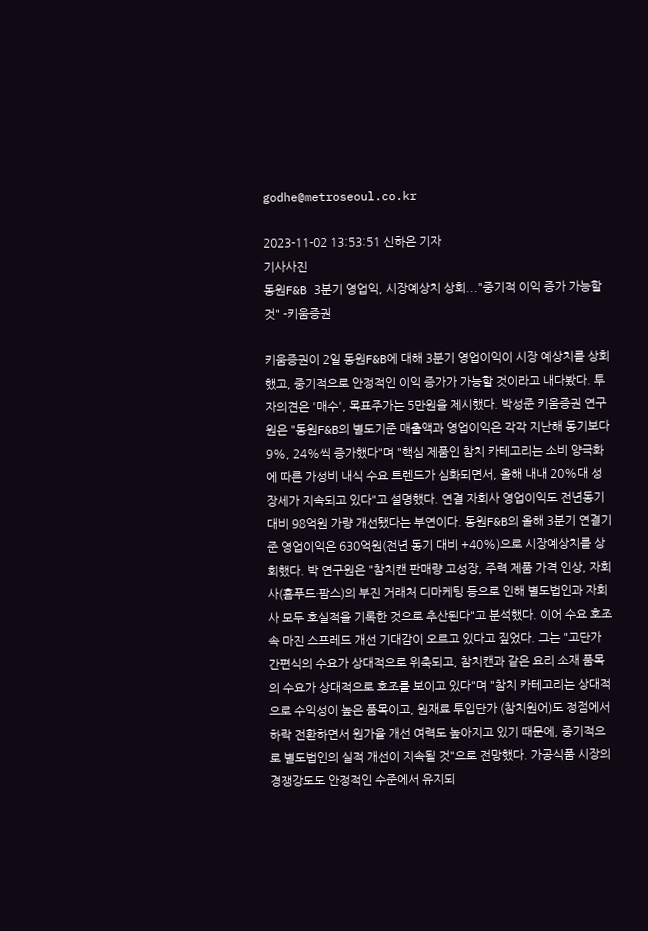godhe@metroseoul.co.kr

2023-11-02 13:53:51 신하은 기자
기사사진
동원F&B 3분기 영업익, 시장예상치 상회..."중기적 이익 증가 가능할 것" -키움증권

키움증권이 2일 동원F&B에 대해 3분기 영업이익이 시장 예상치를 상회했고, 중기적으로 안정적인 이익 증가가 가능할 것이라고 내다봤다. 투자의견은 '매수', 목표주가는 5만원을 제시했다. 박성준 키움증권 연구원은 "동원F&B의 별도기준 매출액과 영업이익은 각각 지난해 동기보다 9%, 24%씩 증가했다"며 "핵심 제품인 참치 카테고리는 소비 양극화에 따른 가성비 내식 수요 트렌드가 심화되면서, 올해 내내 20%대 성장세가 지속되고 있다"고 설명했다. 연결 자회사 영업이익도 전년동기 대비 98억원 가량 개선됐다는 부연이다. 동원F&B의 올해 3분기 연결기준 영업이익은 630억원(전년 동기 대비 +40%)으로 시장예상치를 상회했다. 박 연구원은 "참치캔 판매량 고성장, 주력 제품 가격 인상, 자회사(홈푸드·팜스)의 부진 거래처 디마케팅 등으로 인해 별도법인과 자회사 모두 호실적을 기록한 것으로 추산된다"고 분석했다. 이어 수요 호조 속 마진 스프레드 개선 기대감이 오르고 있다고 짚었다. 그는 "고단가 간편식의 수요가 상대적으로 위축되고, 참치캔과 같은 요리 소재 품목의 수요가 상대적으로 호조를 보이고 있다"며 "참치 카테고리는 상대적으로 수익성이 높은 품목이고, 원재료 투입단가 (참치원어)도 정점에서 하락 전환하면서 원가율 개선 여력도 높아지고 있기 때문에, 중기적으로 별도법인의 실적 개선이 지속될 것"으로 전망했다. 가공식품 시장의 경쟁강도도 안정적인 수준에서 유지되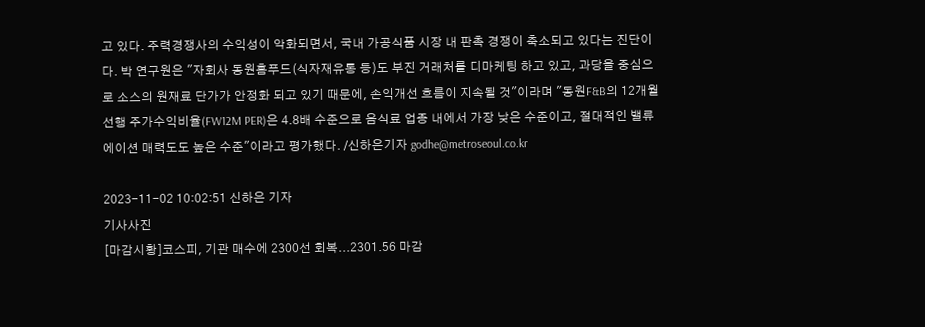고 있다. 주력경쟁사의 수익성이 악화되면서, 국내 가공식품 시장 내 판촉 경쟁이 축소되고 있다는 진단이다. 박 연구원은 "자회사 동원홈푸드(식자재유통 등)도 부진 거래처를 디마케팅 하고 있고, 과당을 중심으로 소스의 원재료 단가가 안정화 되고 있기 때문에, 손익개선 흐름이 지속될 것"이라며 "동원F&B의 12개월 선행 주가수익비율(FW12M PER)은 4.8배 수준으로 음식료 업종 내에서 가장 낮은 수준이고, 절대적인 밸류에이션 매력도도 높은 수준"이라고 평가했다. /신하은기자 godhe@metroseoul.co.kr

2023-11-02 10:02:51 신하은 기자
기사사진
[마감시황]코스피, 기관 매수에 2300선 회복...2301.56 마감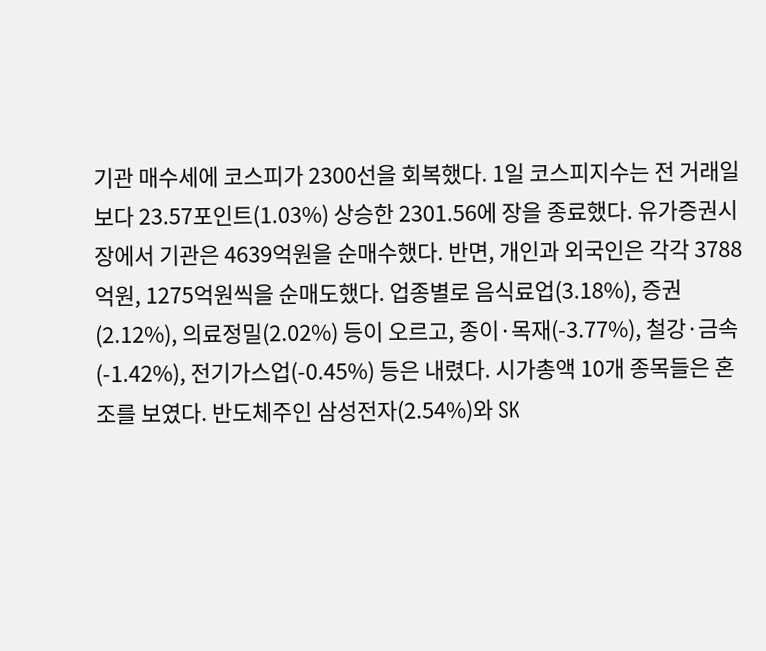기관 매수세에 코스피가 2300선을 회복했다. 1일 코스피지수는 전 거래일보다 23.57포인트(1.03%) 상승한 2301.56에 장을 종료했다. 유가증권시장에서 기관은 4639억원을 순매수했다. 반면, 개인과 외국인은 각각 3788억원, 1275억원씩을 순매도했다. 업종별로 음식료업(3.18%), 증권(2.12%), 의료정밀(2.02%) 등이 오르고, 종이·목재(-3.77%), 철강·금속(-1.42%), 전기가스업(-0.45%) 등은 내렸다. 시가총액 10개 종목들은 혼조를 보였다. 반도체주인 삼성전자(2.54%)와 SK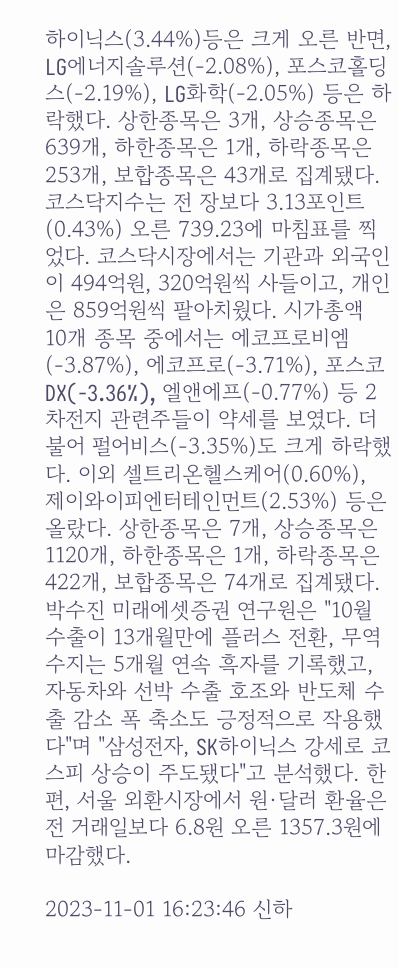하이닉스(3.44%)등은 크게 오른 반면, LG에너지솔루션(-2.08%), 포스코홀딩스(-2.19%), LG화학(-2.05%) 등은 하락했다. 상한종목은 3개, 상승종목은 639개, 하한종목은 1개, 하락종목은 253개, 보합종목은 43개로 집계됐다. 코스닥지수는 전 장보다 3.13포인트(0.43%) 오른 739.23에 마침표를 찍었다. 코스닥시장에서는 기관과 외국인이 494억원, 320억원씩 사들이고, 개인은 859억원씩 팔아치웠다. 시가총액 10개 종목 중에서는 에코프로비엠(-3.87%), 에코프로(-3.71%), 포스코DX(-3.36%), 엘앤에프(-0.77%) 등 2차전지 관련주들이 약세를 보였다. 더불어 펄어비스(-3.35%)도 크게 하락했다. 이외 셀트리온헬스케어(0.60%), 제이와이피엔터테인먼트(2.53%) 등은 올랐다. 상한종목은 7개, 상승종목은 1120개, 하한종목은 1개, 하락종목은 422개, 보합종목은 74개로 집계됐다. 박수진 미래에셋증권 연구원은 "10월 수출이 13개월만에 플러스 전환, 무역수지는 5개월 연속 흑자를 기록했고, 자동차와 선박 수출 호조와 반도체 수출 감소 폭 축소도 긍정적으로 작용했다"며 "삼성전자, SK하이닉스 강세로 코스피 상승이 주도됐다"고 분석했다. 한편, 서울 외환시장에서 원·달러 환율은 전 거래일보다 6.8원 오른 1357.3원에 마감했다.

2023-11-01 16:23:46 신하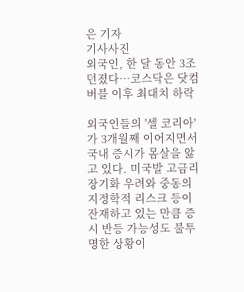은 기자
기사사진
외국인, 한 달 동안 3조 던졌다…코스닥은 닷컴버블 이후 최대치 하락

외국인들의 '셀 코리아'가 3개월째 이어지면서 국내 증시가 몸살을 앓고 있다. 미국발 고금리 장기화 우려와 중동의 지정학적 리스크 등이 잔재하고 있는 만큼 증시 반등 가능성도 불투명한 상황이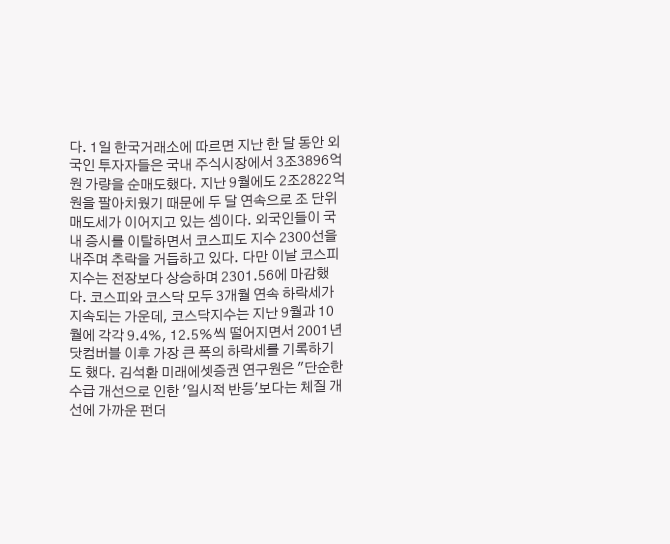다. 1일 한국거래소에 따르면 지난 한 달 동안 외국인 투자자들은 국내 주식시장에서 3조3896억원 가량을 순매도했다. 지난 9월에도 2조2822억원을 팔아치웠기 때문에 두 달 연속으로 조 단위 매도세가 이어지고 있는 셈이다. 외국인들이 국내 증시를 이탈하면서 코스피도 지수 2300선을 내주며 추락을 거듭하고 있다. 다만 이날 코스피지수는 전장보다 상승하며 2301.56에 마감했다. 코스피와 코스닥 모두 3개월 연속 하락세가 지속되는 가운데, 코스닥지수는 지난 9월과 10월에 각각 9.4%, 12.5%씩 떨어지면서 2001년 닷컴버블 이후 가장 큰 폭의 하락세를 기록하기도 했다. 김석환 미래에셋증권 연구원은 "단순한 수급 개선으로 인한 '일시적 반등'보다는 체질 개선에 가까운 펀더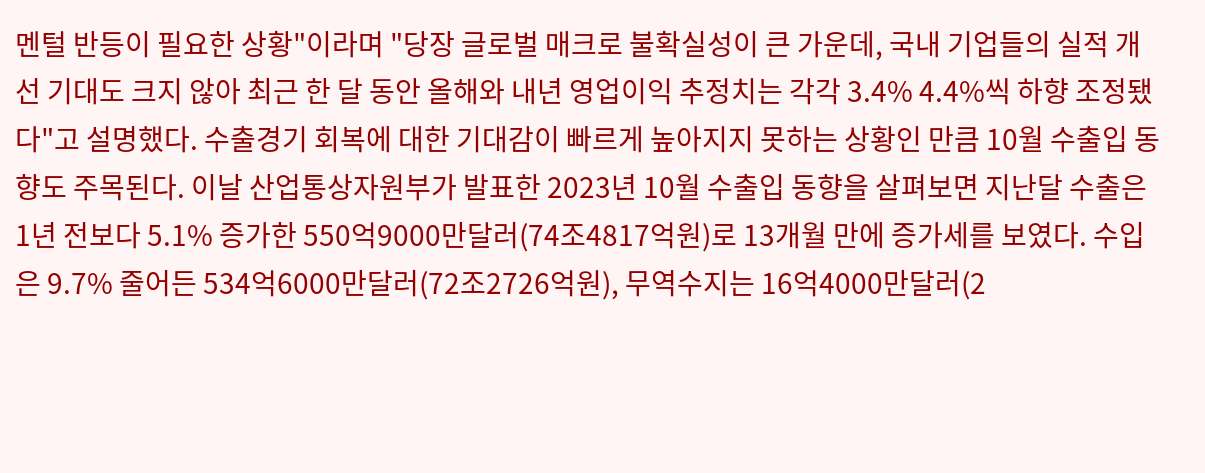멘털 반등이 필요한 상황"이라며 "당장 글로벌 매크로 불확실성이 큰 가운데, 국내 기업들의 실적 개선 기대도 크지 않아 최근 한 달 동안 올해와 내년 영업이익 추정치는 각각 3.4% 4.4%씩 하향 조정됐다"고 설명했다. 수출경기 회복에 대한 기대감이 빠르게 높아지지 못하는 상황인 만큼 10월 수출입 동향도 주목된다. 이날 산업통상자원부가 발표한 2023년 10월 수출입 동향을 살펴보면 지난달 수출은 1년 전보다 5.1% 증가한 550억9000만달러(74조4817억원)로 13개월 만에 증가세를 보였다. 수입은 9.7% 줄어든 534억6000만달러(72조2726억원), 무역수지는 16억4000만달러(2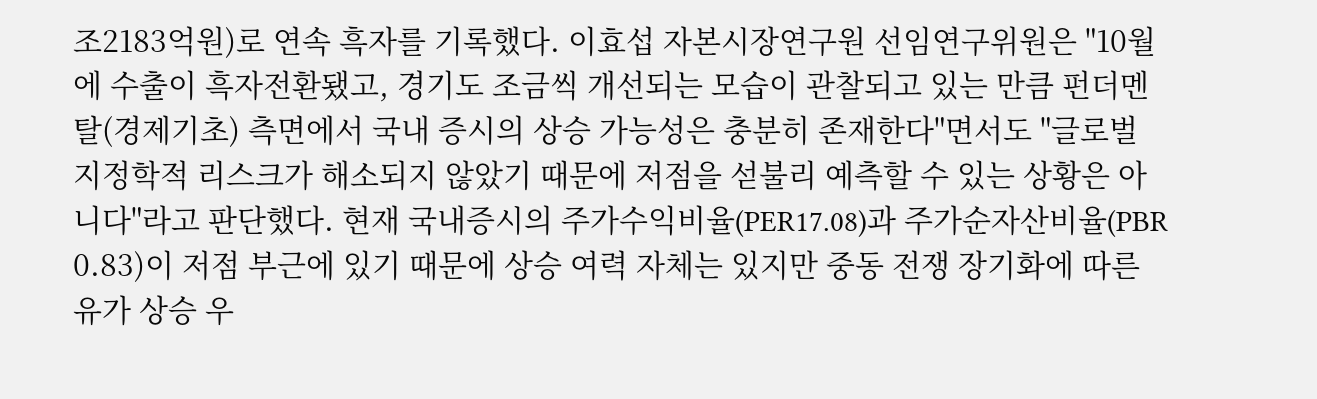조2183억원)로 연속 흑자를 기록했다. 이효섭 자본시장연구원 선임연구위원은 "10월에 수출이 흑자전환됐고, 경기도 조금씩 개선되는 모습이 관찰되고 있는 만큼 펀더멘탈(경제기초) 측면에서 국내 증시의 상승 가능성은 충분히 존재한다"면서도 "글로벌 지정학적 리스크가 해소되지 않았기 때문에 저점을 섣불리 예측할 수 있는 상황은 아니다"라고 판단했다. 현재 국내증시의 주가수익비율(PER17.08)과 주가순자산비율(PBR 0.83)이 저점 부근에 있기 때문에 상승 여력 자체는 있지만 중동 전쟁 장기화에 따른 유가 상승 우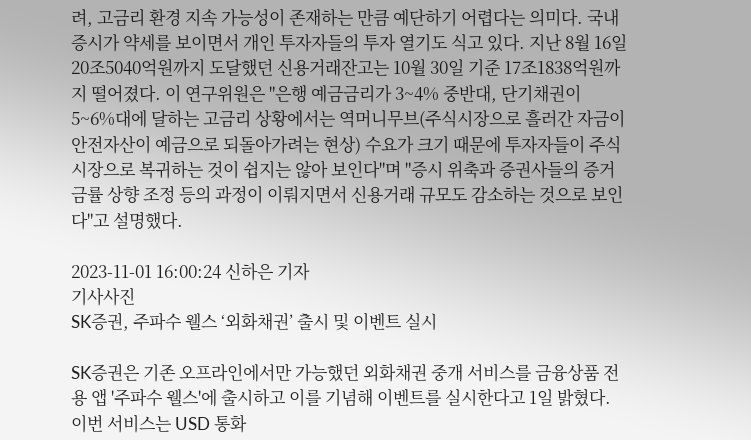려, 고금리 환경 지속 가능성이 존재하는 만큼 예단하기 어렵다는 의미다. 국내 증시가 약세를 보이면서 개인 투자자들의 투자 열기도 식고 있다. 지난 8월 16일 20조5040억원까지 도달했던 신용거래잔고는 10월 30일 기준 17조1838억원까지 떨어졌다. 이 연구위원은 "은행 예금금리가 3~4% 중반대, 단기채권이 5~6%대에 달하는 고금리 상황에서는 역머니무브(주식시장으로 흘러간 자금이 안전자산이 예금으로 되돌아가려는 현상) 수요가 크기 때문에 투자자들이 주식시장으로 복귀하는 것이 쉽지는 않아 보인다"며 "증시 위축과 증권사들의 증거금률 상향 조정 등의 과정이 이뤄지면서 신용거래 규모도 감소하는 것으로 보인다"고 설명했다.

2023-11-01 16:00:24 신하은 기자
기사사진
SK증권, 주파수 웰스 ‘외화채권’ 출시 및 이벤트 실시

SK증권은 기존 오프라인에서만 가능했던 외화채권 중개 서비스를 금융상품 전용 앱 '주파수 웰스'에 출시하고 이를 기념해 이벤트를 실시한다고 1일 밝혔다. 이번 서비스는 USD 통화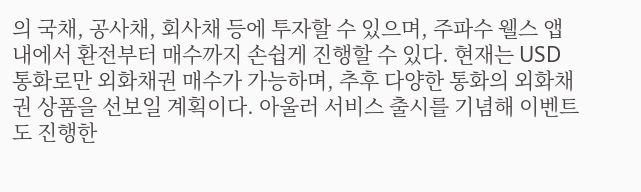의 국채, 공사채, 회사채 등에 투자할 수 있으며, 주파수 웰스 앱 내에서 환전부터 매수까지 손쉽게 진행할 수 있다. 현재는 USD 통화로만 외화채권 매수가 가능하며, 추후 다양한 통화의 외화채권 상품을 선보일 계획이다. 아울러 서비스 출시를 기념해 이벤트도 진행한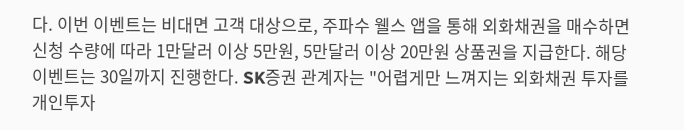다. 이번 이벤트는 비대면 고객 대상으로, 주파수 웰스 앱을 통해 외화채권을 매수하면 신청 수량에 따라 1만달러 이상 5만원, 5만달러 이상 20만원 상품권을 지급한다. 해당 이벤트는 30일까지 진행한다. SK증권 관계자는 "어렵게만 느껴지는 외화채권 투자를 개인투자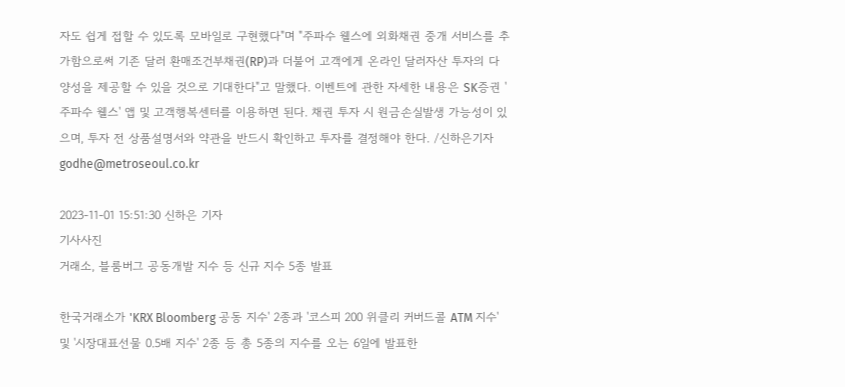자도 쉽게 접할 수 있도록 모바일로 구현했다"며 "주파수 웰스에 외화채권 중개 서비스를 추가함으로써 기존 달러 환매조건부채권(RP)과 더불어 고객에게 온라인 달러자산 투자의 다양성을 제공할 수 있을 것으로 기대한다"고 말했다. 이벤트에 관한 자세한 내용은 SK증권 '주파수 웰스' 앱 및 고객행복센터를 이용하면 된다. 채권 투자 시 원금손실발생 가능성이 있으며, 투자 전 상품설명서와 약관을 반드시 확인하고 투자를 결정해야 한다. /신하은기자 godhe@metroseoul.co.kr

2023-11-01 15:51:30 신하은 기자
기사사진
거래소, 블룸버그 공동개발 지수 등 신규 지수 5종 발표

한국거래소가 'KRX Bloomberg 공동 지수' 2종과 '코스피 200 위클리 커버드콜 ATM 지수' 및 '시장대표선물 0.5배 지수' 2종 등 총 5종의 지수를 오는 6일에 발표한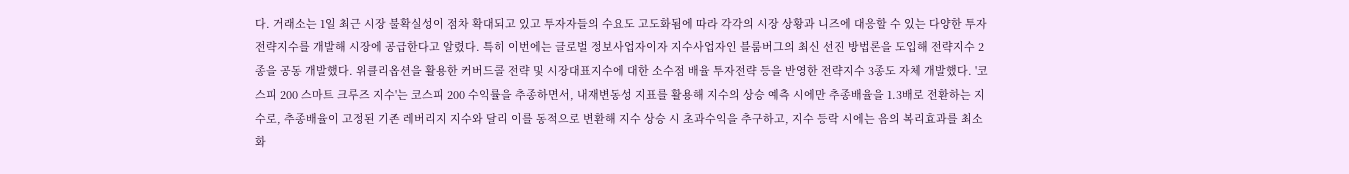다. 거래소는 1일 최근 시장 불확실성이 점차 확대되고 있고 투자자들의 수요도 고도화됨에 따라 각각의 시장 상황과 니즈에 대응할 수 있는 다양한 투자전략지수를 개발해 시장에 공급한다고 알렸다. 특히 이번에는 글로벌 정보사업자이자 지수사업자인 블룸버그의 최신 선진 방법론을 도입해 전략지수 2종을 공동 개발했다. 위클리옵션을 활용한 커버드콜 전략 및 시장대표지수에 대한 소수점 배율 투자전략 등을 반영한 전략지수 3종도 자체 개발했다. '코스피 200 스마트 크루즈 지수'는 코스피 200 수익률을 추종하면서, 내재변동성 지표를 활용해 지수의 상승 예측 시에만 추종배율을 1.3배로 전환하는 지수로, 추종배율이 고정된 기존 레버리지 지수와 달리 이를 동적으로 변환해 지수 상승 시 초과수익을 추구하고, 지수 등락 시에는 음의 복리효과를 최소화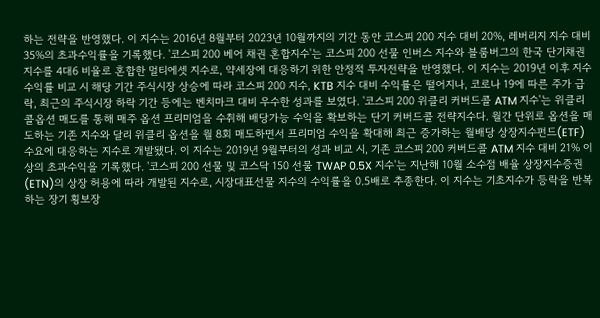하는 전략을 반영했다. 이 지수는 2016년 8월부터 2023년 10월까지의 기간 동안 코스피 200 지수 대비 20%, 레버리지 지수 대비 35%의 초과수익률을 기록했다. '코스피 200 베어 채권 혼합지수'는 코스피 200 선물 인버스 지수와 블룸버그의 한국 단기채권 지수를 4대6 비율로 혼합한 멀티에셋 지수로, 약세장에 대응하기 위한 안정적 투자전략을 반영했다. 이 지수는 2019년 이후 지수 수익률 비교 시 해당 기간 주식시장 상승에 따라 코스피 200 지수, KTB 지수 대비 수익률은 떨어지나, 코로나 19에 따른 주가 급락, 최근의 주식시장 하락 기간 등에는 벤치마크 대비 우수한 성과를 보였다. '코스피 200 위클리 커버드콜 ATM 지수'는 위클리 콜옵션 매도를 통해 매주 옵션 프리미엄을 수취해 배당가능 수익을 확보하는 단기 커버드콜 전략지수다. 월간 단위로 옵션을 매도하는 기존 지수와 달리 위클리 옵션을 월 8회 매도하면서 프리미엄 수익을 확대해 최근 증가하는 월배당 상장지수펀드(ETF) 수요에 대응하는 지수로 개발됐다. 이 지수는 2019년 9월부터의 성과 비교 시, 기존 코스피 200 커버드콜 ATM 지수 대비 21% 이상의 초과수익을 기록했다. '코스피 200 선물 및 코스닥 150 선물 TWAP 0.5X 지수'는 지난해 10월 소수점 배율 상장지수증권(ETN)의 상장 허용에 따라 개발된 지수로, 시장대표선물 지수의 수익률을 0.5배로 추종한다. 이 지수는 기초지수가 등락을 반복하는 장기 횡보장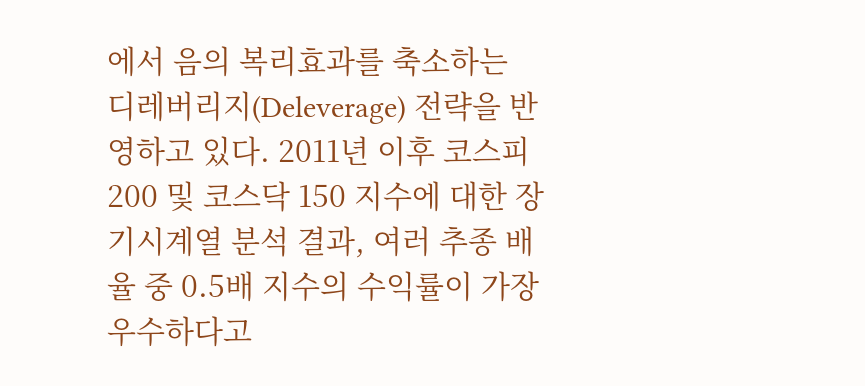에서 음의 복리효과를 축소하는 디레버리지(Deleverage) 전략을 반영하고 있다. 2011년 이후 코스피 200 및 코스닥 150 지수에 대한 장기시계열 분석 결과, 여러 추종 배율 중 0.5배 지수의 수익률이 가장 우수하다고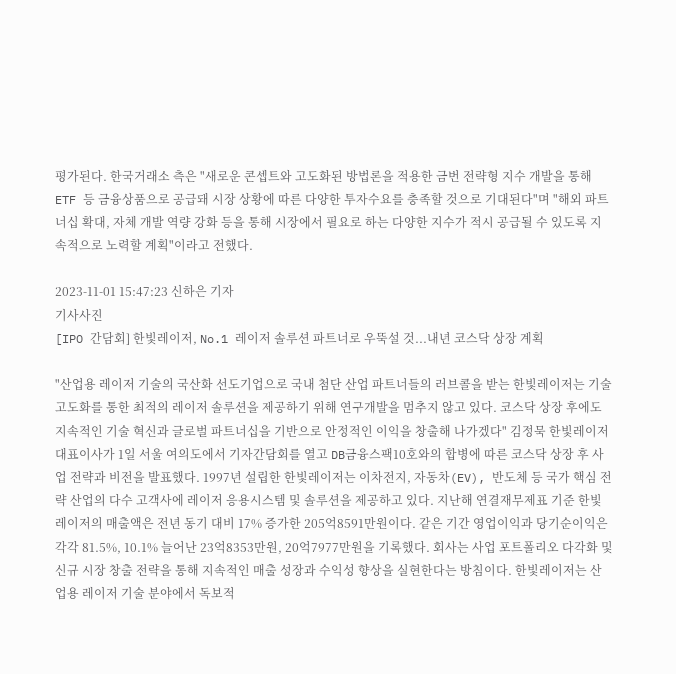평가된다. 한국거래소 측은 "새로운 콘셉트와 고도화된 방법론을 적용한 금번 전략형 지수 개발을 통해 ETF 등 금융상품으로 공급돼 시장 상황에 따른 다양한 투자수요를 충족할 것으로 기대된다"며 "해외 파트너십 확대, 자체 개발 역량 강화 등을 통해 시장에서 필요로 하는 다양한 지수가 적시 공급될 수 있도록 지속적으로 노력할 계획"이라고 전했다.

2023-11-01 15:47:23 신하은 기자
기사사진
[IPO 간담회] 한빛레이저, No.1 레이저 솔루션 파트너로 우뚝설 것...내년 코스닥 상장 계획

"산업용 레이저 기술의 국산화 선도기업으로 국내 첨단 산업 파트너들의 러브콜을 받는 한빛레이저는 기술 고도화를 통한 최적의 레이저 솔루션을 제공하기 위해 연구개발을 멈추지 않고 있다. 코스닥 상장 후에도 지속적인 기술 혁신과 글로벌 파트너십을 기반으로 안정적인 이익을 창출해 나가겠다" 김정묵 한빛레이저 대표이사가 1일 서울 여의도에서 기자간담회를 열고 DB금융스팩10호와의 합병에 따른 코스닥 상장 후 사업 전략과 비전을 발표했다. 1997년 설립한 한빛레이저는 이차전지, 자동차(EV), 반도체 등 국가 핵심 전략 산업의 다수 고객사에 레이저 응용시스템 및 솔루션을 제공하고 있다. 지난해 연결재무제표 기준 한빛레이저의 매출액은 전년 동기 대비 17% 증가한 205억8591만원이다. 같은 기간 영업이익과 당기순이익은 각각 81.5%, 10.1% 늘어난 23억8353만원, 20억7977만원을 기록했다. 회사는 사업 포트폴리오 다각화 및 신규 시장 창출 전략을 통해 지속적인 매출 성장과 수익성 향상을 실현한다는 방침이다. 한빛레이저는 산업용 레이저 기술 분야에서 독보적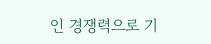인 경쟁력으로 기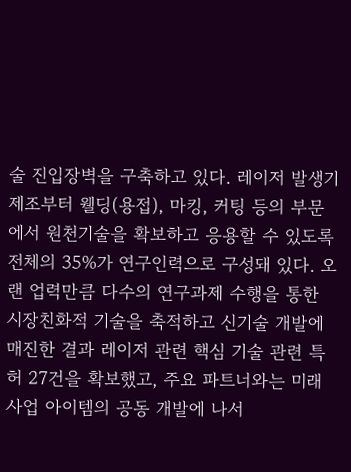술 진입장벽을 구축하고 있다. 레이저 발생기 제조부터 웰딩(용접), 마킹, 커팅 등의 부문에서 원천기술을 확보하고 응용할 수 있도록 전체의 35%가 연구인력으로 구성돼 있다. 오랜 업력만큼 다수의 연구과제 수행을 통한 시장친화적 기술을 축적하고 신기술 개발에 매진한 결과 레이저 관련 핵심 기술 관련 특허 27건을 확보했고, 주요 파트너와는 미래 사업 아이템의 공동 개발에 나서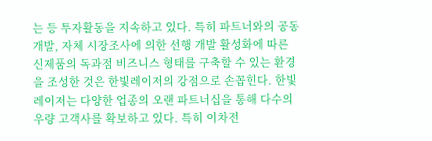는 등 투자활동을 지속하고 있다. 특히 파트너와의 공동 개발, 자체 시장조사에 의한 선행 개발 활성화에 따른 신제품의 독과점 비즈니스 형태를 구축할 수 있는 환경을 조성한 것은 한빛레이저의 강점으로 손꼽힌다. 한빛레이저는 다양한 업종의 오랜 파트너십을 통해 다수의 우량 고객사를 확보하고 있다. 특히 이차전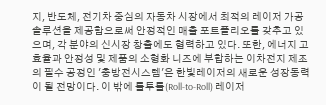지, 반도체, 전기차 중심의 자동차 시장에서 최적의 레이저 가공 솔루션을 제공함으로써 안정적인 매출 포트폴리오를 갖추고 있으며, 각 분야의 신시장 창출에도 협력하고 있다. 또한, 에너지 고효율과 안정성 및 제품의 소형화 니즈에 부합하는 이차전지 제조의 필수 공정인 '충방전시스템'은 한빛레이저의 새로운 성장동력이 될 전망이다. 이 밖에 롤투롤(Roll-to-Roll) 레이저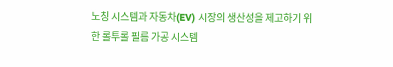노칭 시스템과 자동차(EV) 시장의 생산성을 제고하기 위한 롤투롤 필름 가공 시스템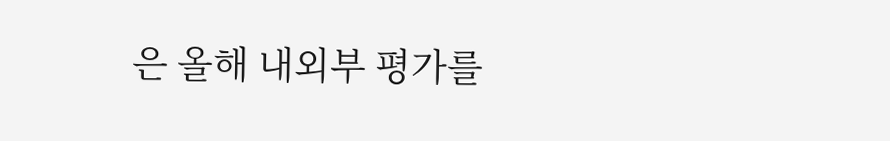은 올해 내외부 평가를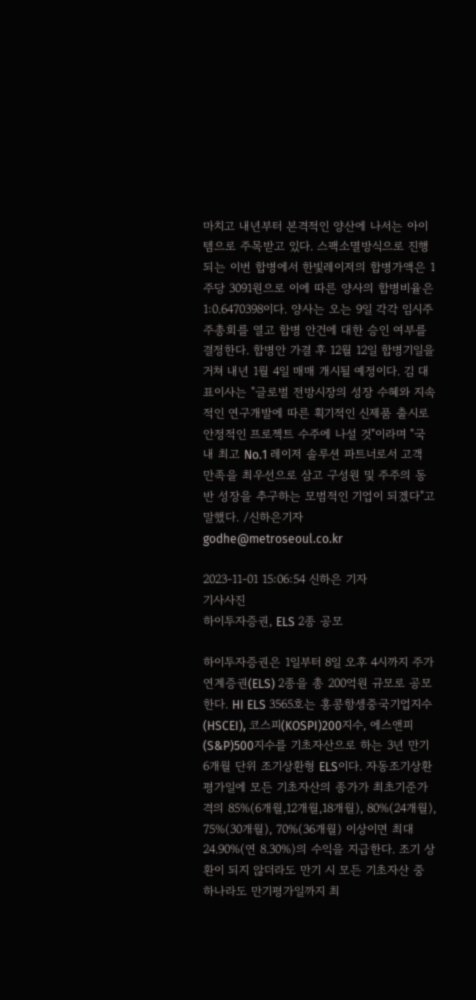마치고 내년부터 본격적인 양산에 나서는 아이템으로 주목받고 있다. 스팩소멸방식으로 진행되는 이번 합병에서 한빛레이저의 합병가액은 1주당 3091원으로 이에 따른 양사의 합병비율은 1:0.6470398이다. 양사는 오는 9일 각각 임시주주총회를 열고 합병 안건에 대한 승인 여부를 결정한다. 합병안 가결 후 12월 12일 합병기일을 거쳐 내년 1월 4일 매매 개시될 예정이다. 김 대표이사는 "글로벌 전방시장의 성장 수혜와 지속적인 연구개발에 따른 획기적인 신제품 출시로 안정적인 프로젝트 수주에 나설 것"이라며 "국내 최고 No.1 레이저 솔루션 파트너로서 고객 만족을 최우선으로 삼고 구성원 및 주주의 동반 성장을 추구하는 모범적인 기업이 되겠다"고 말했다. /신하은기자 godhe@metroseoul.co.kr

2023-11-01 15:06:54 신하은 기자
기사사진
하이투자증권, ELS 2종 공모

하이투자증권은 1일부터 8일 오후 4시까지 주가연계증권(ELS) 2종을 총 200억원 규모로 공모한다. HI ELS 3565호는 홍콩항셍중국기업지수(HSCEI), 코스피(KOSPI)200지수, 에스앤피(S&P)500지수를 기초자산으로 하는 3년 만기 6개월 단위 조기상환형 ELS이다. 자동조기상환 평가일에 모든 기초자산의 종가가 최초기준가격의 85%(6개월,12개월,18개월), 80%(24개월), 75%(30개월), 70%(36개월) 이상이면 최대 24.90%(연 8.30%)의 수익을 지급한다. 조기 상환이 되지 않더라도 만기 시 모든 기초자산 중 하나라도 만기평가일까지 최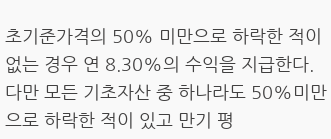초기준가격의 50% 미만으로 하락한 적이 없는 경우 연 8.30%의 수익을 지급한다. 다만 모든 기초자산 중 하나라도 50%미만으로 하락한 적이 있고 만기 평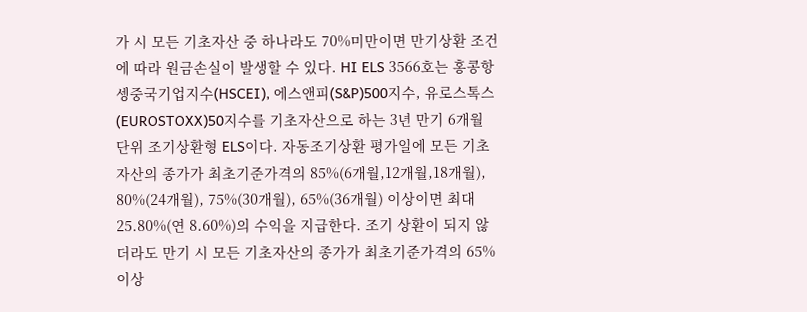가 시 모든 기초자산 중 하나라도 70%미만이면 만기상환 조건에 따라 원금손실이 발생할 수 있다. HI ELS 3566호는 홍콩항셍중국기업지수(HSCEI), 에스앤피(S&P)500지수, 유로스톡스(EUROSTOXX)50지수를 기초자산으로 하는 3년 만기 6개월 단위 조기상환형 ELS이다. 자동조기상환 평가일에 모든 기초자산의 종가가 최초기준가격의 85%(6개월,12개월,18개월), 80%(24개월), 75%(30개월), 65%(36개월) 이상이면 최대 25.80%(연 8.60%)의 수익을 지급한다. 조기 상환이 되지 않더라도 만기 시 모든 기초자산의 종가가 최초기준가격의 65% 이상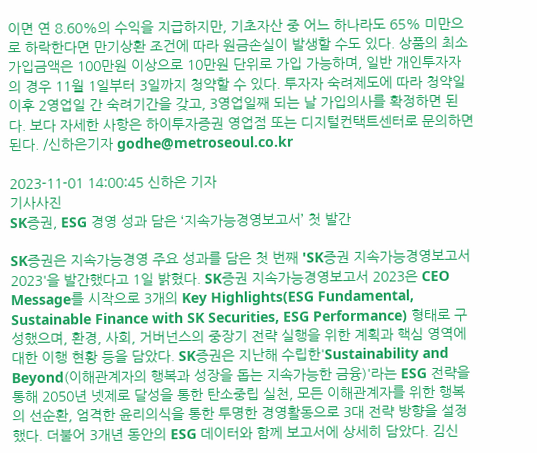이면 연 8.60%의 수익을 지급하지만, 기초자산 중 어느 하나라도 65% 미만으로 하락한다면 만기상환 조건에 따라 원금손실이 발생할 수도 있다. 상품의 최소 가입금액은 100만원 이상으로 10만원 단위로 가입 가능하며, 일반 개인투자자의 경우 11월 1일부터 3일까지 청약할 수 있다. 투자자 숙려제도에 따라 청약일 이후 2영업일 간 숙려기간을 갖고, 3영업일째 되는 날 가입의사를 확정하면 된다. 보다 자세한 사항은 하이투자증권 영업점 또는 디지털컨택트센터로 문의하면 된다. /신하은기자 godhe@metroseoul.co.kr

2023-11-01 14:00:45 신하은 기자
기사사진
SK증권, ESG 경영 성과 담은 ‘지속가능경영보고서’ 첫 발간

SK증권은 지속가능경영 주요 성과를 담은 첫 번째 'SK증권 지속가능경영보고서 2023'을 발간했다고 1일 밝혔다. SK증권 지속가능경영보고서 2023은 CEO Message를 시작으로 3개의 Key Highlights(ESG Fundamental, Sustainable Finance with SK Securities, ESG Performance) 형태로 구성했으며, 환경, 사회, 거버넌스의 중장기 전략 실행을 위한 계획과 핵심 영역에 대한 이행 현황 등을 담았다. SK증권은 지난해 수립한'Sustainability and Beyond(이해관계자의 행복과 성장을 돕는 지속가능한 금융)'라는 ESG 전략을 통해 2050년 넷제로 달성을 통한 탄소중립 실천, 모든 이해관계자를 위한 행복의 선순환, 엄격한 윤리의식을 통한 투명한 경영활동으로 3대 전략 방향을 설정했다. 더불어 3개년 동안의 ESG 데이터와 함께 보고서에 상세히 담았다. 김신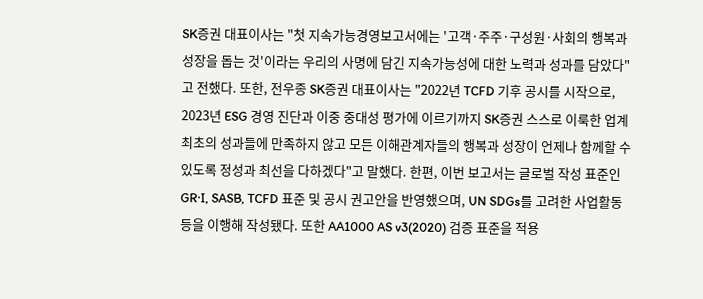SK증권 대표이사는 "첫 지속가능경영보고서에는 '고객·주주·구성원·사회의 행복과 성장을 돕는 것'이라는 우리의 사명에 담긴 지속가능성에 대한 노력과 성과를 담았다"고 전했다. 또한, 전우종 SK증권 대표이사는 "2022년 TCFD 기후 공시를 시작으로, 2023년 ESG 경영 진단과 이중 중대성 평가에 이르기까지 SK증권 스스로 이룩한 업계 최초의 성과들에 만족하지 않고 모든 이해관계자들의 행복과 성장이 언제나 함께할 수 있도록 정성과 최선을 다하겠다"고 말했다. 한편, 이번 보고서는 글로벌 작성 표준인 GR·I, SASB, TCFD 표준 및 공시 권고안을 반영했으며, UN SDGs를 고려한 사업활동 등을 이행해 작성됐다. 또한 AA1000 AS v3(2020) 검증 표준을 적용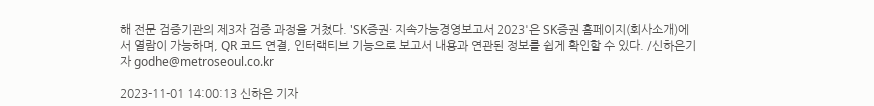해 전문 검증기관의 제3자 검증 과정을 거쳤다. 'SK증권· 지속가능경영보고서 2023'은 SK증권 홈페이지(회사소개)에서 열람이 가능하며, QR 코드 연결, 인터랙티브 기능으로 보고서 내용과 연관된 정보를 쉽게 확인할 수 있다. /신하은기자 godhe@metroseoul.co.kr

2023-11-01 14:00:13 신하은 기자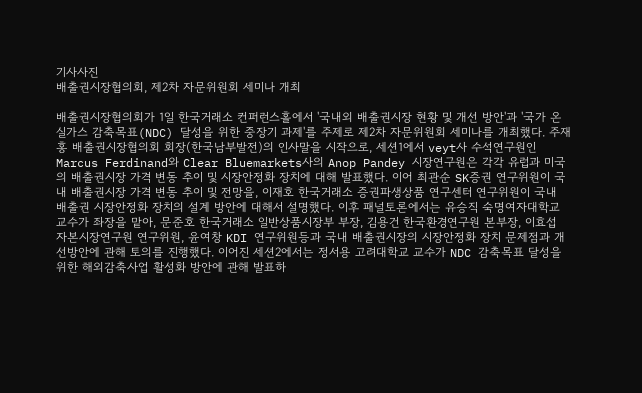기사사진
배출권시장협의회, 제2차 자문위원회 세미나 개최

배출권시장협의회가 1일 한국거래소 컨퍼런스홀에서 '국내외 배출권시장 현황 및 개선 방안'과 '국가 온실가스 감축목표(NDC) 달성을 위한 중장기 과제'를 주제로 제2차 자문위원회 세미나를 개최했다. 주재홍 배출권시장협의회 회장(한국남부발전)의 인사말을 시작으로, 세션1에서 veyt사 수석연구원인 Marcus Ferdinand와 Clear Bluemarkets사의 Anop Pandey 시장연구원은 각각 유럽과 미국의 배출권시장 가격 변동 추이 및 시장안정화 장치에 대해 발표했다. 이어 최관순 SK증권 연구위원이 국내 배출권시장 가격 변동 추이 및 전망을, 이재호 한국거래소 증권파생상품 연구센터 연구위원이 국내 배출권 시장안정화 장치의 설계 방안에 대해서 설명했다. 이후 패널토론에서는 유승직 숙명여자대학교 교수가 좌장을 맡아, 문준호 한국거래소 일반상품시장부 부장, 김용건 한국환경연구원 본부장, 이효섭 자본시장연구원 연구위원, 윤여창 KDI 연구위원등과 국내 배출권시장의 시장안정화 장치 문제점과 개선방안에 관해 토의를 진행했다. 이어진 세션2에서는 정서용 고려대학교 교수가 NDC 감축목표 달성을 위한 해외감축사업 활성화 방안에 관해 발표하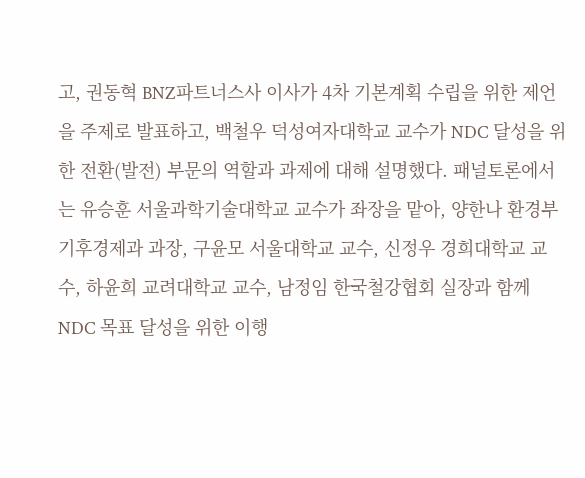고, 권동혁 BNZ파트너스사 이사가 4차 기본계획 수립을 위한 제언을 주제로 발표하고, 백철우 덕성여자대학교 교수가 NDC 달성을 위한 전환(발전) 부문의 역할과 과제에 대해 설명했다. 패널토론에서는 유승훈 서울과학기술대학교 교수가 좌장을 맡아, 양한나 환경부 기후경제과 과장, 구윤모 서울대학교 교수, 신정우 경희대학교 교수, 하윤희 교려대학교 교수, 남정임 한국철강협회 실장과 함께 NDC 목표 달성을 위한 이행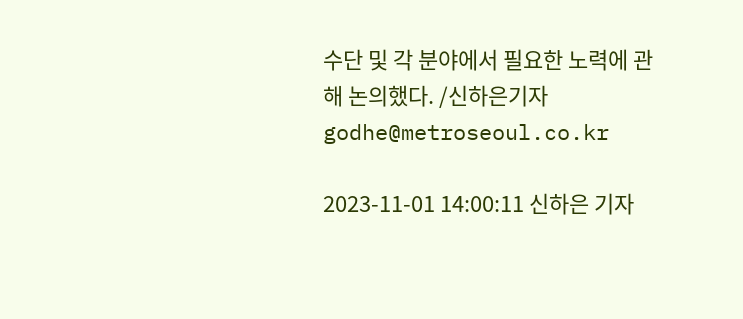수단 및 각 분야에서 필요한 노력에 관해 논의했다. /신하은기자 godhe@metroseoul.co.kr

2023-11-01 14:00:11 신하은 기자